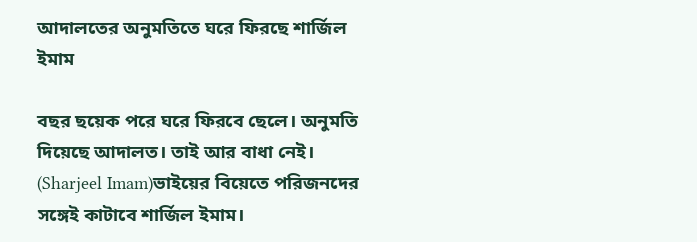আদালতের অনুমতিতে ঘরে ফিরছে শার্জিল ইমাম

বছর ছয়েক পরে ঘরে ফিরবে ছেলে। অনুমতি দিয়েছে আদালত। তাই আর বাধা নেই। (Sharjeel Imam)ভাইয়ের বিয়েতে পরিজনদের সঙ্গেই কাটাবে শার্জিল ইমাম।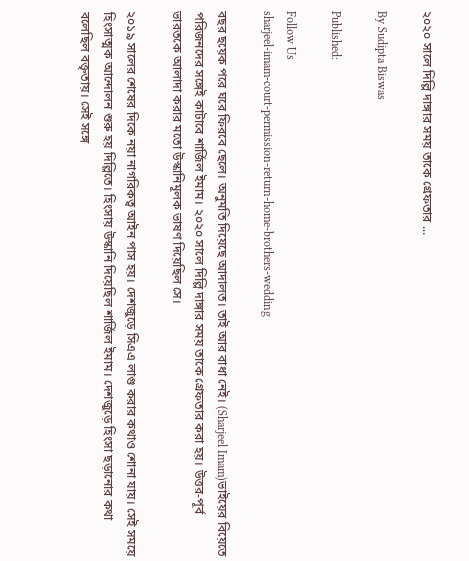২০২০ সালে দিল্লি দাঙ্গার সময় তাকে গ্রেফতার ...

By Sudipta Biswas

Published:

Follow Us
sharjeel-imam-court-permission-return-home-brothers-wedding

বছর ছয়েক পরে ঘরে ফিরবে ছেলে। অনুমতি দিয়েছে আদালত। তাই আর বাধা নেই। (Sharjeel Imam)ভাইয়ের বিয়েতে পরিজনদের সঙ্গেই কাটাবে শার্জিল ইমাম। ২০২০ সালে দিল্লি দাঙ্গার সময় তাকে গ্রেফতার করা হয়। উত্তর-পূর্ব ভারতকে আলাদা করার মতো উস্কানিমূলক ভাষণ দিয়েছিল সে।

২০১৯ সালের শেষের দিকে নয়া নাগরিকত্ব আইন পাস হয়। দেশজুড়ে সিএএ লাগু করার কথাও শোনা যায়। সেই সময়ে হিংসাত্মক আন্দোলন শুরু হয় দিল্লিতে। হিংসায় উস্কানি দিয়েছিল শার্জিল ইমাম। দেশজুড়ে হিংসা ছড়ানোর কথা বলেছিল বক্তৃতায়। সেই সঙ্গে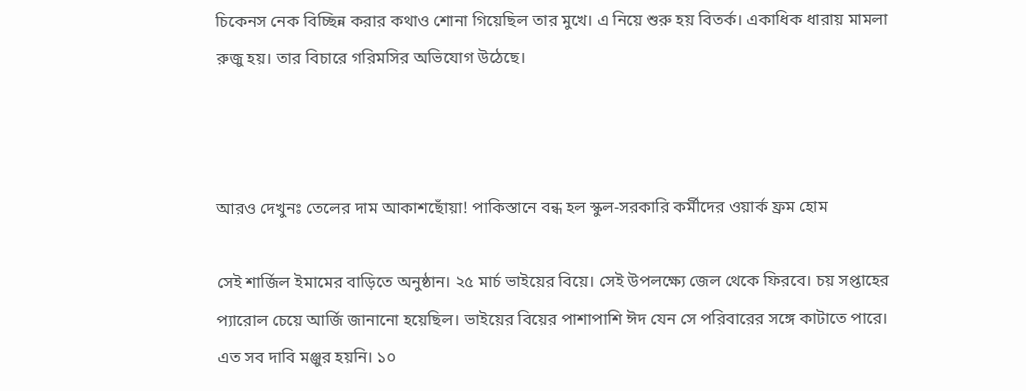চিকেনস নেক বিচ্ছিন্ন করার কথাও শোনা গিয়েছিল তার মুখে। এ নিয়ে শুরু হয় বিতর্ক। একাধিক ধারায় মামলা রুজু হয়। তার বিচারে গরিমসির অভিযোগ উঠেছে।



আরও দেখুনঃ তেলের দাম আকাশছোঁয়া! পাকিস্তানে বন্ধ হল স্কুল-সরকারি কর্মীদের ওয়ার্ক ফ্রম হোম

সেই শার্জিল ইমামের বাড়িতে অনুষ্ঠান। ২৫ মার্চ ভাইয়ের বিয়ে। সেই উপলক্ষ্যে জেল থেকে ফিরবে। চয় সপ্তাহের প্যারোল চেয়ে আর্জি জানানো হয়েছিল। ভাইয়ের বিয়ের পাশাপাশি ঈদ যেন সে পরিবারের সঙ্গে কাটাতে পারে। এত সব দাবি মঞ্জুর হয়নি। ১০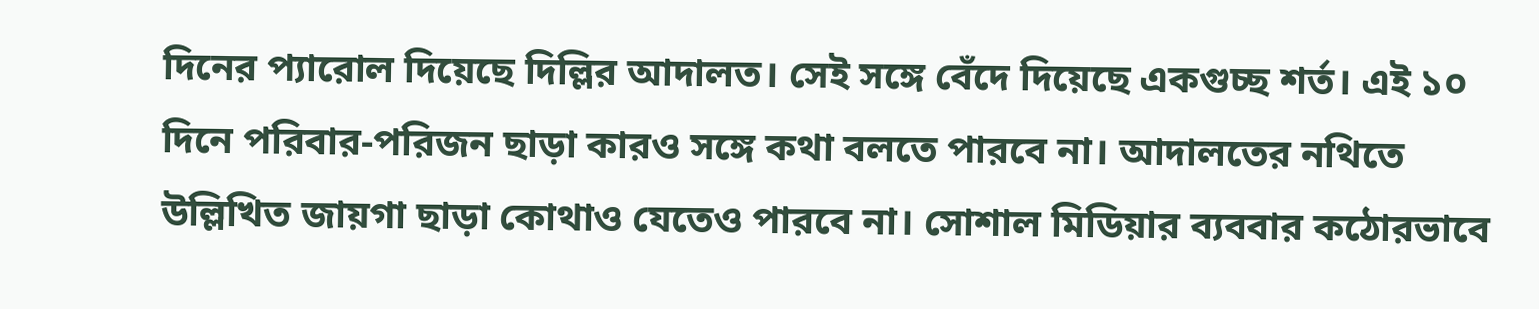দিনের প্যারোল দিয়েছে দিল্লির আদালত। সেই সঙ্গে বেঁদে দিয়েছে একগুচ্ছ শর্ত। এই ১০ দিনে পরিবার-পরিজন ছাড়া কারও সঙ্গে কথা বলতে পারবে না। আদালতের নথিতে উল্লিখিত জায়গা ছাড়া কোথাও যেতেও পারবে না। সোশাল মিডিয়ার ব্যববার কঠোরভাবে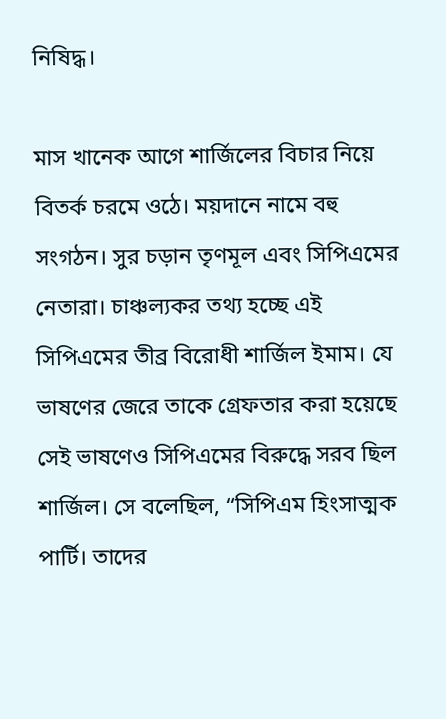নিষিদ্ধ।

মাস খানেক আগে শার্জিলের বিচার নিয়ে বিতর্ক চরমে ওঠে। ময়দানে নামে বহু সংগঠন। সুর চড়ান তৃণমূল এবং সিপিএমের নেতারা। চাঞ্চল্যকর তথ্য হচ্ছে এই সিপিএমের তীব্র বিরোধী শার্জিল ইমাম। যে ভাষণের জেরে তাকে গ্রেফতার করা হয়েছে সেই ভাষণেও সিপিএমের বিরুদ্ধে সরব ছিল শার্জিল। সে বলেছিল, “সিপিএম হিংসাত্মক পার্টি। তাদের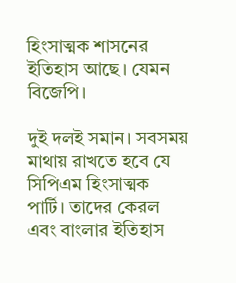হিংসাত্মক শাসনের ইতিহাস আছে। যেমন বিজেপি।

দুই দলই সমান। সবসময় মাথায় রাখতে হবে যে সিপিএম হিংসাত্মক পার্টি। তাদের কেরল এবং বাংলার ইতিহাস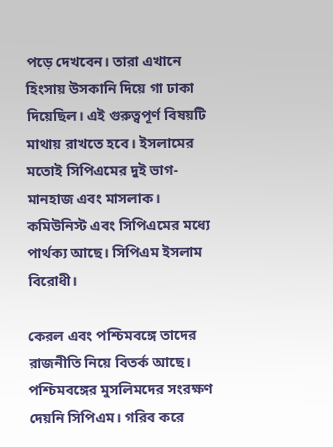পড়ে দেখবেন। তারা এখানে হিংসায় উসকানি দিয়ে গা ঢাকা দিয়েছিল। এই গুরুত্বপূর্ণ বিষয়টি মাথায় রাখতে হবে। ইসলামের মতোই সিপিএমের দুই ভাগ- মানহাজ এবং মাসলাক। কমিউনিস্ট এবং সিপিএমের মধ্যে পার্থক্য আছে। সিপিএম ইসলাম বিরোধী।

কেরল এবং পশ্চিমবঙ্গে তাদের রাজনীতি নিয়ে বিতর্ক আছে। পশ্চিমবঙ্গের মুসলিমদের সংরক্ষণ দেয়নি সিপিএম। গরিব করে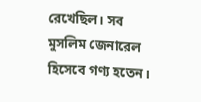রেখেছিল। সব মুসলিম জেনারেল হিসেবে গণ্য হতেন।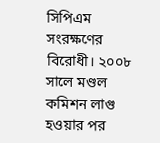সিপিএম সংরক্ষণের বিরোধী। ২০০৮ সালে মণ্ডল কমিশন লাগু হওয়ার পর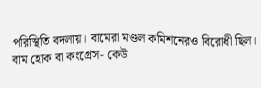পরিস্থিতি বদলায়। বামেরা মণ্ডল কমিশনেরও বিরোধী ছিল। বাম হোক বা কংগ্রেস- কেউ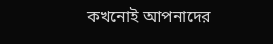কখনোই আপনাদের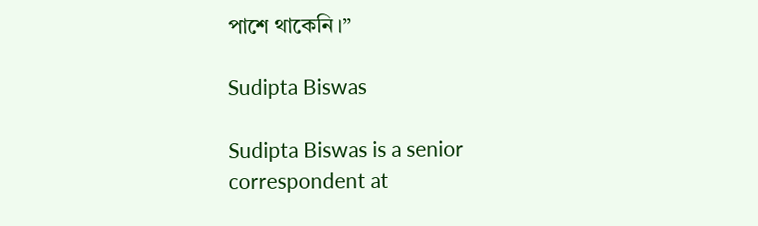পাশে থাকেনি।”

Sudipta Biswas

Sudipta Biswas is a senior correspondent at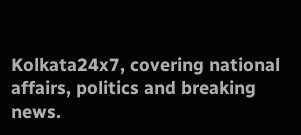Kolkata24x7, covering national affairs, politics and breaking news.